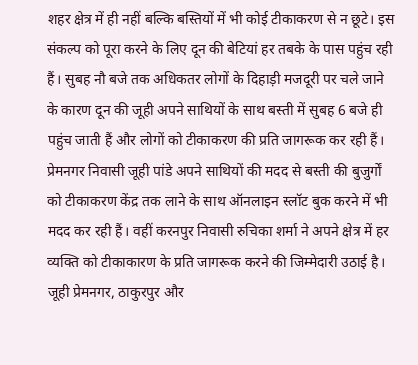शहर क्षेत्र में ही नहीं बल्कि बस्तियों में भी कोई टीकाकरण से न छूटे। इस संकल्प को पूरा करने के लिए दून की बेटियां हर तबके के पास पहुंच रही हैं। सुबह नौ बजे तक अधिकतर लोगों के दिहाड़ी मजदूरी पर चले जाने के कारण दून की जूही अपने साथियों के साथ बस्ती में सुबह 6 बजे ही पहुंच जाती हैं और लोगों को टीकाकरण की प्रति जागरूक कर रही हैं।
प्रेमनगर निवासी जूही पांडे अपने साथियों की मदद से बस्ती की बुजुर्गों को टीकाकरण केंद्र तक लाने के साथ ऑनलाइन स्लॉट बुक करने में भी मदद कर रही हैं। वहीं करनपुर निवासी रुचिका शर्मा ने अपने क्षेत्र में हर व्यक्ति को टीकाकारण के प्रति जागरूक करने की जिम्मेदारी उठाई है।
जूही प्रेमनगर, ठाकुरपुर और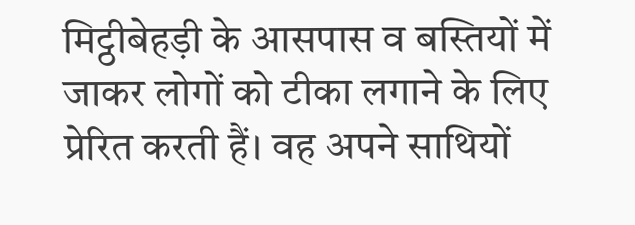मिट्ठीबेहड़ी के आसपास व बस्तियों में जाकर लोगों को टीका लगाने के लिए प्रेरित करती हैं। वह अपने साथियों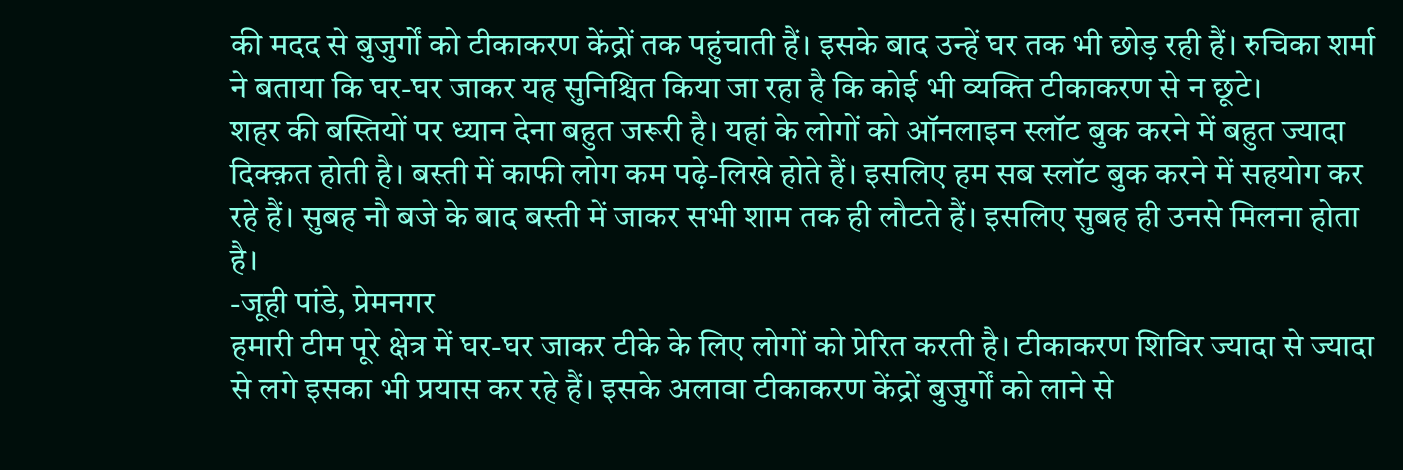की मदद से बुजुर्गों को टीकाकरण केंद्रों तक पहुंचाती हैं। इसके बाद उन्हें घर तक भी छोड़ रही हैं। रुचिका शर्मा ने बताया कि घर-घर जाकर यह सुनिश्चित किया जा रहा है कि कोई भी व्यक्ति टीकाकरण से न छूटे।
शहर की बस्तियों पर ध्यान देना बहुत जरूरी है। यहां के लोगों को ऑनलाइन स्लॉट बुक करने में बहुत ज्यादा दिक्क़त होती है। बस्ती में काफी लोग कम पढ़े-लिखे होते हैं। इसलिए हम सब स्लॉट बुक करने में सहयोग कर रहे हैं। सुबह नौ बजे के बाद बस्ती में जाकर सभी शाम तक ही लौटते हैं। इसलिए सुबह ही उनसे मिलना होता है।
-जूही पांडे, प्रेमनगर
हमारी टीम पूरे क्षेत्र में घर-घर जाकर टीके के लिए लोगों को प्रेरित करती है। टीकाकरण शिविर ज्यादा से ज्यादा से लगे इसका भी प्रयास कर रहे हैं। इसके अलावा टीकाकरण केंद्रों बुजुर्गों को लाने से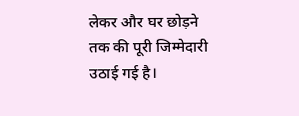लेकर और घर छोड़ने तक की पूरी जिम्मेदारी उठाई गई है।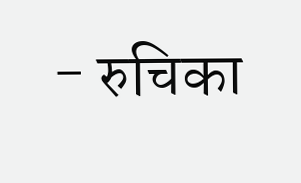- रुचिका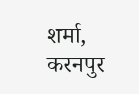शर्मा, करनपुर